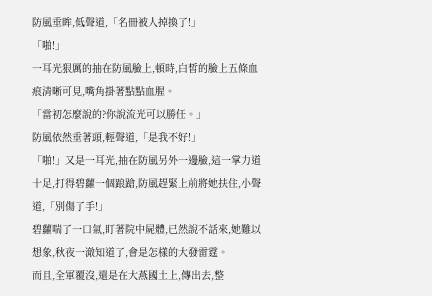防風垂眸,低聲道,「名冊被人掉換了!」
「啪!」
一耳光狠厲的抽在防風臉上,頓時,白皙的臉上五條血痕清晰可見,嘴角掛著點點血腥。
「當初怎麼說的?你說流光可以勝任。」
防風依然垂著頭,輕聲道,「是我不好!」
「啪!」又是一耳光,抽在防風另外一邊臉,這一掌力道十足,打得碧蘿一個踉蹌,防風趕緊上前將她扶住,小聲道,「別傷了手!」
碧蘿喘了一口氣,盯著院中屍體,已然說不話來,她難以想象,秋夜一澈知道了,會是怎樣的大發雷霆。
而且,全軍覆沒,還是在大燕國土上,傳出去,整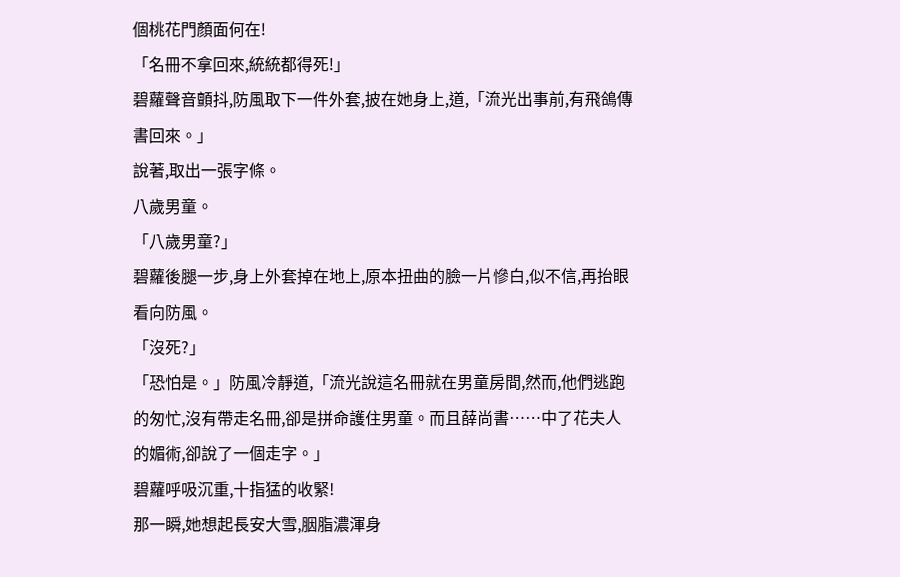個桃花門顏面何在!
「名冊不拿回來,統統都得死!」
碧蘿聲音顫抖,防風取下一件外套,披在她身上,道,「流光出事前,有飛鴿傳書回來。」
說著,取出一張字條。
八歲男童。
「八歲男童?」
碧蘿後腿一步,身上外套掉在地上,原本扭曲的臉一片慘白,似不信,再抬眼看向防風。
「沒死?」
「恐怕是。」防風冷靜道,「流光說這名冊就在男童房間,然而,他們逃跑的匆忙,沒有帶走名冊,卻是拼命護住男童。而且薛尚書……中了花夫人的媚術,卻說了一個走字。」
碧蘿呼吸沉重,十指猛的收緊!
那一瞬,她想起長安大雪,胭脂濃渾身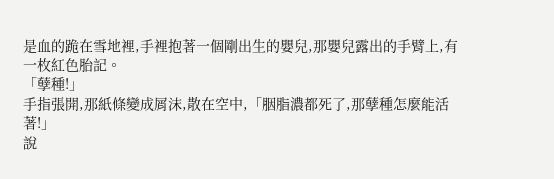是血的跪在雪地裡,手裡抱著一個剛出生的嬰兒,那嬰兒露出的手臂上,有一枚紅色胎記。
「孽種!」
手指張開,那紙條變成屑沫,散在空中,「胭脂濃都死了,那孽種怎麼能活著!」
說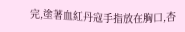完,塗著血紅丹寇手指放在胸口,杏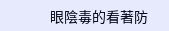眼陰毒的看著防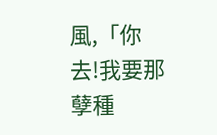風,「你去!我要那孽種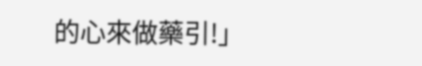的心來做藥引!」